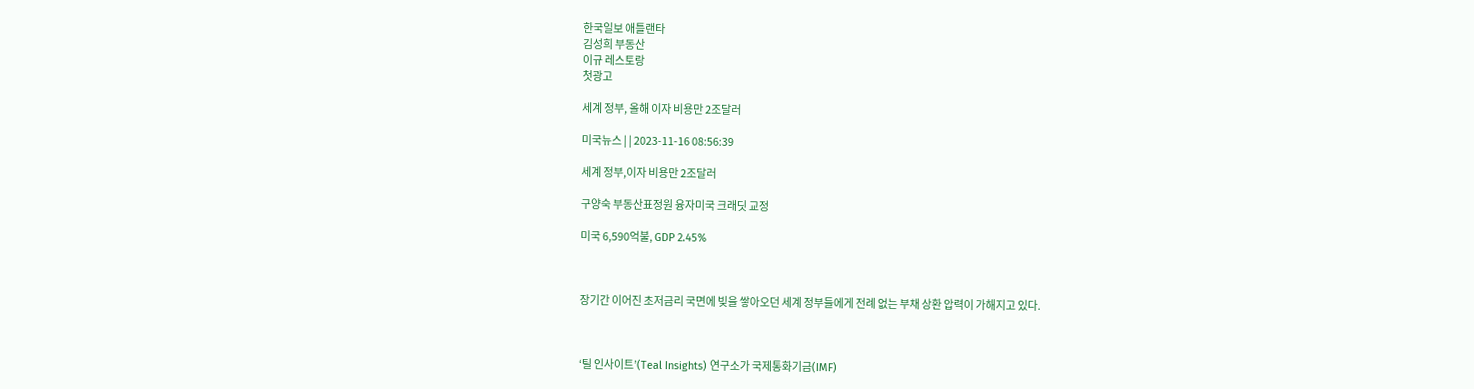한국일보 애틀랜타
김성희 부동산
이규 레스토랑
첫광고

세계 정부, 올해 이자 비용만 2조달러

미국뉴스 | | 2023-11-16 08:56:39

세계 정부,이자 비용만 2조달러

구양숙 부동산표정원 융자미국 크래딧 교정

미국 6,590억불, GDP 2.45%



장기간 이어진 초저금리 국면에 빚을 쌓아오던 세계 정부들에게 전례 없는 부채 상환 압력이 가해지고 있다.



‘틸 인사이트’(Teal Insights) 연구소가 국제통화기금(IMF)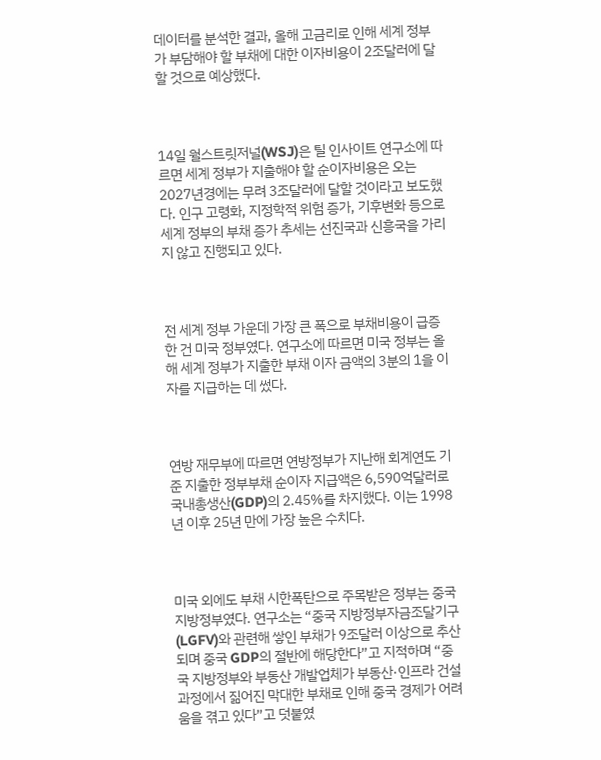데이터를 분석한 결과, 올해 고금리로 인해 세계 정부가 부담해야 할 부채에 대한 이자비용이 2조달러에 달할 것으로 예상했다.



14일 월스트릿저널(WSJ)은 틸 인사이트 연구소에 따르면 세계 정부가 지출해야 할 순이자비용은 오는 2027년경에는 무려 3조달러에 달할 것이라고 보도했다. 인구 고령화, 지정학적 위험 증가, 기후변화 등으로 세계 정부의 부채 증가 추세는 선진국과 신흥국을 가리지 않고 진행되고 있다.



전 세계 정부 가운데 가장 큰 폭으로 부채비용이 급증한 건 미국 정부였다. 연구소에 따르면 미국 정부는 올해 세계 정부가 지출한 부채 이자 금액의 3분의 1을 이자를 지급하는 데 썼다.



연방 재무부에 따르면 연방정부가 지난해 회계연도 기준 지출한 정부부채 순이자 지급액은 6,590억달러로 국내총생산(GDP)의 2.45%를 차지했다. 이는 1998년 이후 25년 만에 가장 높은 수치다.



미국 외에도 부채 시한폭탄으로 주목받은 정부는 중국 지방정부였다. 연구소는 “중국 지방정부자금조달기구(LGFV)와 관련해 쌓인 부채가 9조달러 이상으로 추산되며 중국 GDP의 절반에 해당한다”고 지적하며 “중국 지방정부와 부동산 개발업체가 부동산·인프라 건설 과정에서 짊어진 막대한 부채로 인해 중국 경제가 어려움을 겪고 있다”고 덧붙였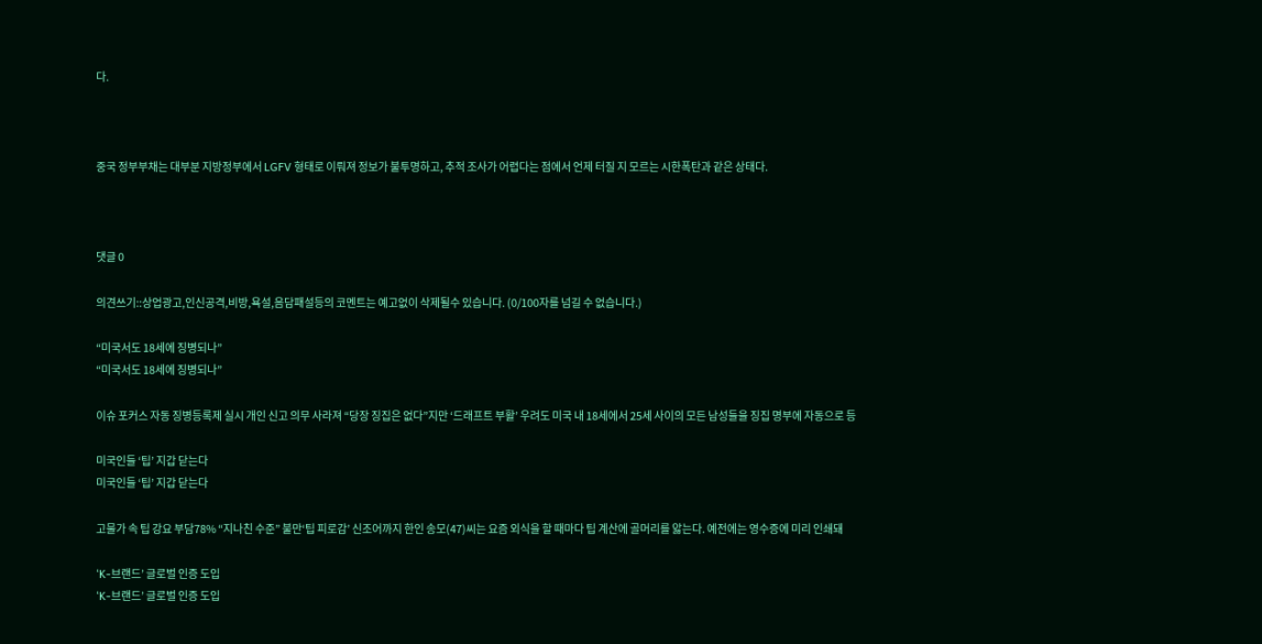다.



중국 정부부채는 대부분 지방정부에서 LGFV 형태로 이뤄져 정보가 불투명하고, 추적 조사가 어렵다는 점에서 언제 터질 지 모르는 시한폭탄과 같은 상태다.



댓글 0

의견쓰기::상업광고,인신공격,비방,욕설,음담패설등의 코멘트는 예고없이 삭제될수 있습니다. (0/100자를 넘길 수 없습니다.)

“미국서도 18세에 징병되나”
“미국서도 18세에 징병되나”

이슈 포커스 자동 징병등록제 실시 개인 신고 의무 사라져 “당장 징집은 없다”지만 ‘드래프트 부활’ 우려도 미국 내 18세에서 25세 사이의 모든 남성들을 징집 명부에 자동으로 등

미국인들 ‘팁’ 지갑 닫는다
미국인들 ‘팁’ 지갑 닫는다

고물가 속 팁 강요 부담78% “지나친 수준” 불만‘팁 피로감’ 신조어까지 한인 송모(47)씨는 요즘 외식을 할 때마다 팁 계산에 골머리를 앓는다. 예전에는 영수증에 미리 인쇄돼

‘K-브랜드’ 글로벌 인증 도입
‘K-브랜드’ 글로벌 인증 도입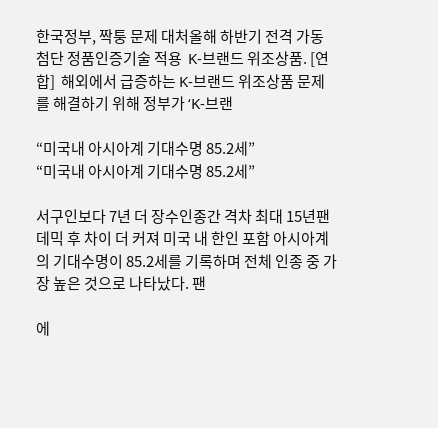한국정부, 짝퉁 문제 대처올해 하반기 전격 가동첨단 정품인증기술 적용  K-브랜드 위조상품. [연합]  해외에서 급증하는 K-브랜드 위조상품 문제를 해결하기 위해 정부가 ‘K-브랜

“미국내 아시아계 기대수명 85.2세”
“미국내 아시아계 기대수명 85.2세”

서구인보다 7년 더 장수인종간 격차 최대 15년팬데믹 후 차이 더 커져 미국 내 한인 포함 아시아계의 기대수명이 85.2세를 기록하며 전체 인종 중 가장 높은 것으로 나타났다. 팬

에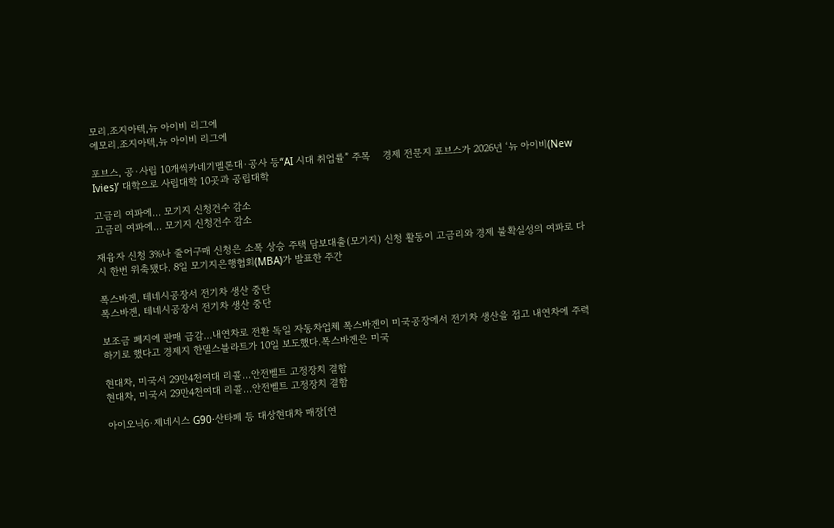모리.조지아텍,뉴 아이비 리그에
에모리.조지아텍,뉴 아이비 리그에

포브스, 공·사립 10개씩카네기멜론대·공사 등“AI 시대 취업률” 주목    경제 전문지 포브스가 2026년 ‘뉴 아이비(New Ivies)’ 대학으로 사립대학 10곳과 공립대학

고금리 여파에… 모기지 신청건수 감소
고금리 여파에… 모기지 신청건수 감소

재융자 신청 3%나 줄어구매 신청은 소폭 상승 주택 담보대출(모기지) 신청 활동이 고금리와 경제 불확실성의 여파로 다시 한번 위축됐다. 8일 모기지은행협회(MBA)가 발표한 주간

폭스바겐, 테네시공장서 전기차 생산 중단
폭스바겐, 테네시공장서 전기차 생산 중단

보조금 폐지에 판매 급감…내연차로 전환 독일 자동차업체 폭스바겐이 미국공장에서 전기차 생산을 접고 내연차에 주력하기로 했다고 경제지 한델스블라트가 10일 보도했다.폭스바겐은 미국

현대차, 미국서 29만4천여대 리콜…안전벨트 고정장치 결함
현대차, 미국서 29만4천여대 리콜…안전벨트 고정장치 결함

아이오닉6·제네시스 G90·산타페 등 대상현대차 매장[연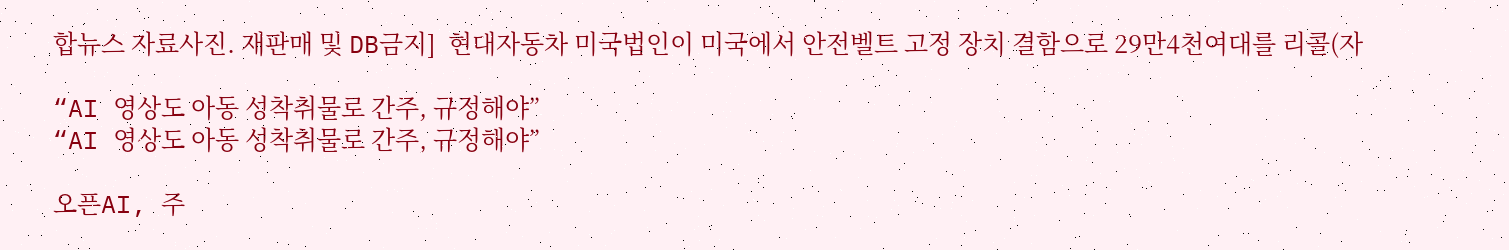합뉴스 자료사진. 재판매 및 DB금지]  현대자동차 미국법인이 미국에서 안전벨트 고정 장치 결함으로 29만4천여대를 리콜(자

“AI 영상도 아동 성착취물로 간주, 규정해야”
“AI 영상도 아동 성착취물로 간주, 규정해야”

오픈AI, 주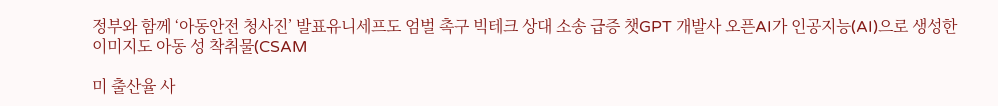정부와 함께 ‘아동안전 청사진’ 발표유니세프도 엄벌 촉구 빅테크 상대 소송 급증 챗GPT 개발사 오픈AI가 인공지능(AI)으로 생성한 이미지도 아동 성 착취물(CSAM

미 출산율 사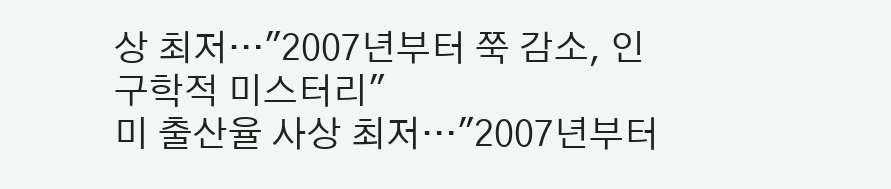상 최저…"2007년부터 쭉 감소, 인구학적 미스터리"
미 출산율 사상 최저…"2007년부터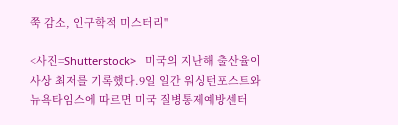쭉 감소, 인구학적 미스터리"

<사진=Shutterstock>   미국의 지난해 출산율이 사상 최저를 기록했다.9일 일간 워싱턴포스트와 뉴욕타임스에 따르면 미국 질병통제예방센터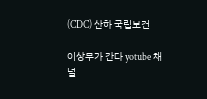(CDC) 산하 국립보건

이상무가 간다 yotube 채널